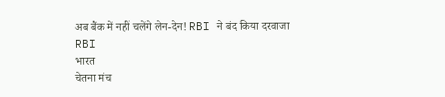अब बैंक में नहीं चलेंगे लेन-देन! RBI ने बंद किया दरवाजा
RBI
भारत
चेतना मंच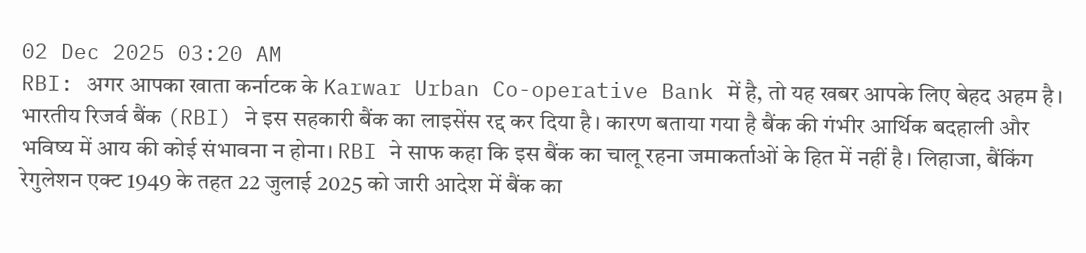02 Dec 2025 03:20 AM
RBI: अगर आपका खाता कर्नाटक के Karwar Urban Co-operative Bank में है, तो यह खबर आपके लिए बेहद अहम है। भारतीय रिजर्व बैंक (RBI) ने इस सहकारी बैंक का लाइसेंस रद्द कर दिया है। कारण बताया गया है बैंक की गंभीर आर्थिक बदहाली और भविष्य में आय की कोई संभावना न होना। RBI ने साफ कहा कि इस बैंक का चालू रहना जमाकर्ताओं के हित में नहीं है। लिहाजा, बैंकिंग रेगुलेशन एक्ट 1949 के तहत 22 जुलाई 2025 को जारी आदेश में बैंक का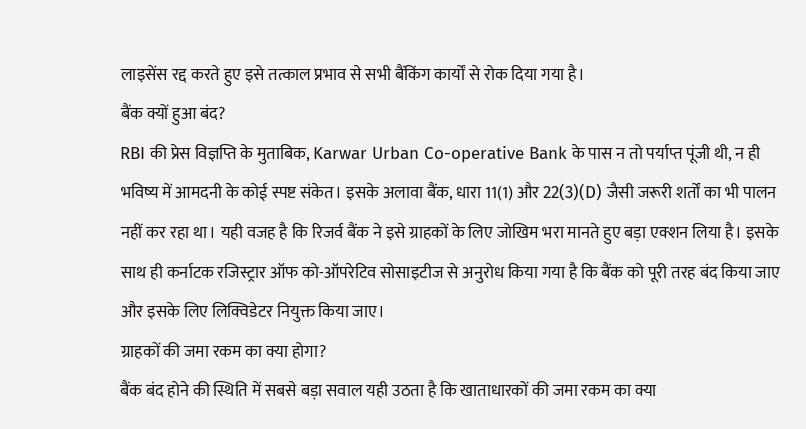लाइसेंस रद्द करते हुए इसे तत्काल प्रभाव से सभी बैंकिंग कार्यों से रोक दिया गया है।
बैंक क्यों हुआ बंद?
RBI की प्रेस विज्ञप्ति के मुताबिक, Karwar Urban Co-operative Bank के पास न तो पर्याप्त पूंजी थी, न ही भविष्य में आमदनी के कोई स्पष्ट संकेत। इसके अलावा बैंक, धारा 11(1) और 22(3)(D) जैसी जरूरी शर्तों का भी पालन नहीं कर रहा था। यही वजह है कि रिजर्व बैंक ने इसे ग्राहकों के लिए जोखिम भरा मानते हुए बड़ा एक्शन लिया है। इसके साथ ही कर्नाटक रजिस्ट्रार ऑफ को-ऑपरेटिव सोसाइटीज से अनुरोध किया गया है कि बैंक को पूरी तरह बंद किया जाए और इसके लिए लिक्विडेटर नियुक्त किया जाए।
ग्राहकों की जमा रकम का क्या होगा?
बैंक बंद होने की स्थिति में सबसे बड़ा सवाल यही उठता है कि खाताधारकों की जमा रकम का क्या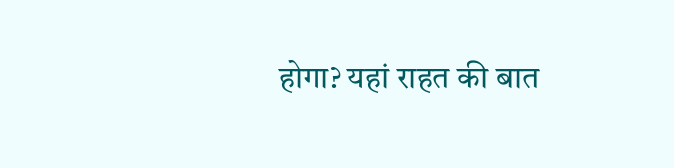होगा? यहां राहत की बात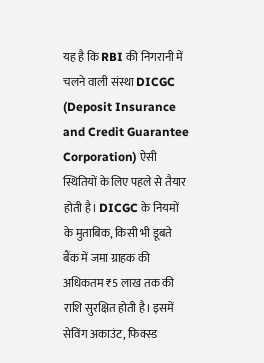यह है कि RBI की निगरानी में चलने वाली संस्था DICGC (Deposit Insurance and Credit Guarantee Corporation) ऐसी स्थितियों के लिए पहले से तैयार होती है। DICGC के नियमों के मुताबिक, किसी भी डूबते बैंक में जमा ग्राहक की अधिकतम ₹5 लाख तक की राशि सुरक्षित होती है। इसमें सेविंग अकाउंट, फिक्स्ड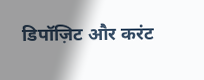डिपॉज़िट और करंट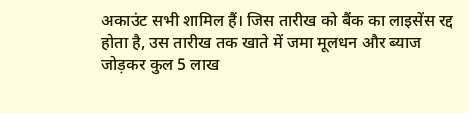अकाउंट सभी शामिल हैं। जिस तारीख को बैंक का लाइसेंस रद्द होता है, उस तारीख तक खाते में जमा मूलधन और ब्याज जोड़कर कुल 5 लाख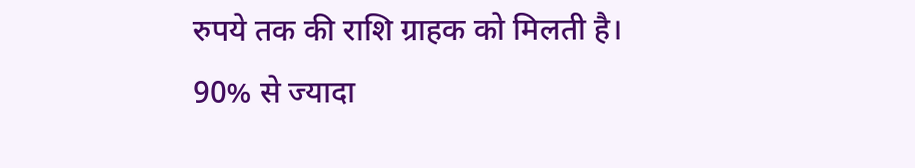रुपये तक की राशि ग्राहक को मिलती है।
90% से ज्यादा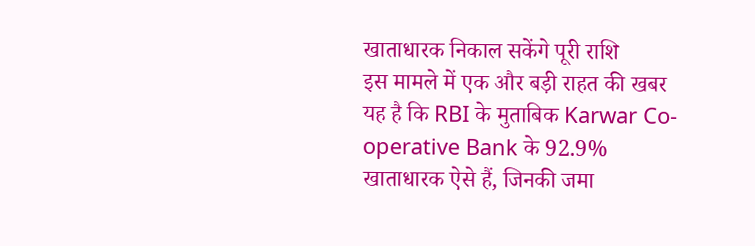खाताधारक निकाल सकेंगे पूरी राशि
इस मामले में एक और बड़ी राहत की खबर यह है कि RBI के मुताबिक Karwar Co-operative Bank के 92.9% खाताधारक ऐसे हैं, जिनकी जमा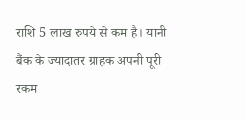राशि 5 लाख रुपये से कम है। यानी बैंक के ज्यादातर ग्राहक अपनी पूरी रकम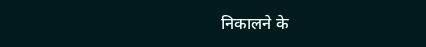निकालने के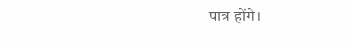पात्र होंगे।